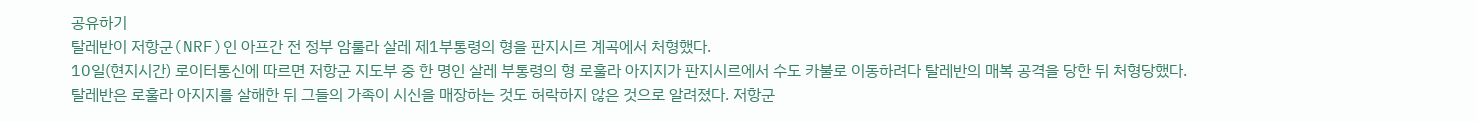공유하기
탈레반이 저항군(NRF)인 아프간 전 정부 암룰라 살레 제1부통령의 형을 판지시르 계곡에서 처형했다.
10일(현지시간) 로이터통신에 따르면 저항군 지도부 중 한 명인 살레 부통령의 형 로훌라 아지지가 판지시르에서 수도 카불로 이동하려다 탈레반의 매복 공격을 당한 뒤 처형당했다.
탈레반은 로훌라 아지지를 살해한 뒤 그들의 가족이 시신을 매장하는 것도 허락하지 않은 것으로 알려졌다. 저항군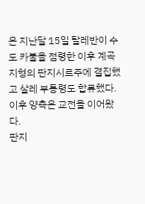은 지난달 15일 탈레반이 수도 카불을 점령한 이후 계곡 지형의 판지시르주에 결집했고 살레 부통령도 합류했다. 이후 양측은 교전을 이어왔다.
판지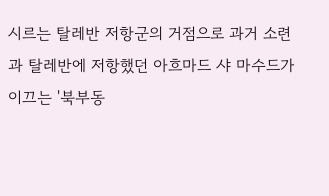시르는 탈레반 저항군의 거점으로 과거 소련과 탈레반에 저항했던 아흐마드 샤 마수드가 이끄는 '북부동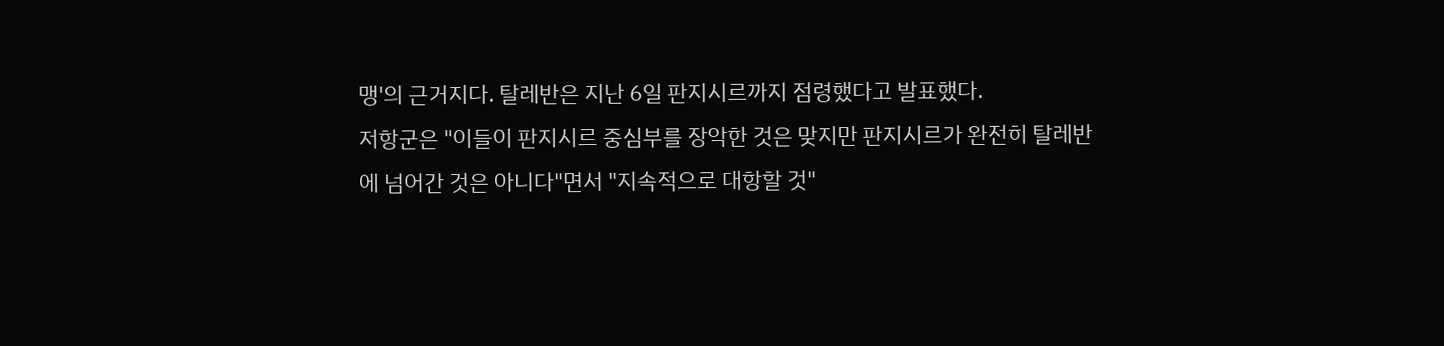맹'의 근거지다. 탈레반은 지난 6일 판지시르까지 점령했다고 발표했다.
저항군은 "이들이 판지시르 중심부를 장악한 것은 맞지만 판지시르가 완전히 탈레반에 넘어간 것은 아니다"면서 "지속적으로 대항할 것"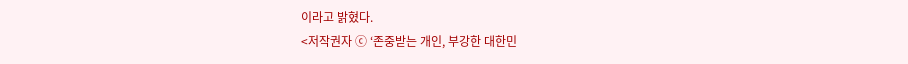이라고 밝혔다.
<저작권자 ⓒ ‘존중받는 개인, 부강한 대한민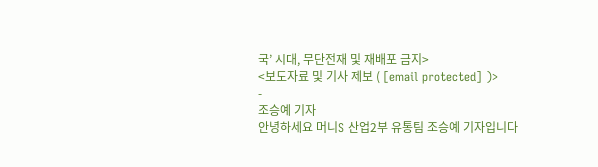국’ 시대, 무단전재 및 재배포 금지>
<보도자료 및 기사 제보 ( [email protected] )>
-
조승예 기자
안녕하세요 머니S 산업2부 유통팀 조승예 기자입니다